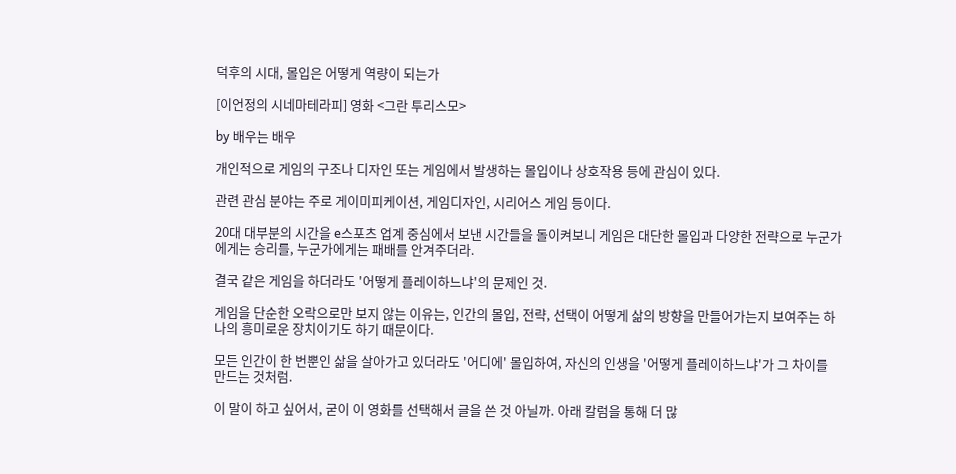덕후의 시대, 몰입은 어떻게 역량이 되는가

[이언정의 시네마테라피] 영화 <그란 투리스모>

by 배우는 배우

개인적으로 게임의 구조나 디자인 또는 게임에서 발생하는 몰입이나 상호작용 등에 관심이 있다.

관련 관심 분야는 주로 게이미피케이션, 게임디자인, 시리어스 게임 등이다.

20대 대부분의 시간을 e스포츠 업계 중심에서 보낸 시간들을 돌이켜보니 게임은 대단한 몰입과 다양한 전략으로 누군가에게는 승리를, 누군가에게는 패배를 안겨주더라.

결국 같은 게임을 하더라도 '어떻게 플레이하느냐'의 문제인 것.

게임을 단순한 오락으로만 보지 않는 이유는, 인간의 몰입, 전략, 선택이 어떻게 삶의 방향을 만들어가는지 보여주는 하나의 흥미로운 장치이기도 하기 때문이다.

모든 인간이 한 번뿐인 삶을 살아가고 있더라도 '어디에' 몰입하여, 자신의 인생을 '어떻게 플레이하느냐'가 그 차이를 만드는 것처럼.

이 말이 하고 싶어서, 굳이 이 영화를 선택해서 글을 쓴 것 아닐까. 아래 칼럼을 통해 더 많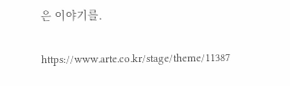은 이야기를.

https://www.arte.co.kr/stage/theme/11387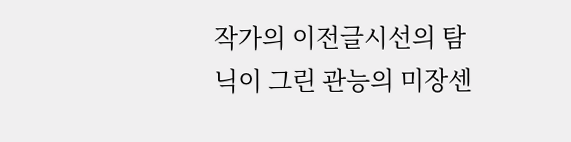작가의 이전글시선의 탐닉이 그린 관능의 미장센